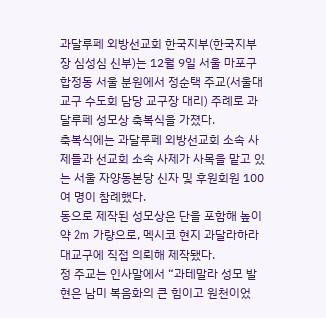과달루페 외방선교회 한국지부(한국지부장 심성심 신부)는 12월 9일 서울 마포구 합정동 서울 분원에서 정순택 주교(서울대교구 수도회 담당 교구장 대리) 주례로 과달루페 성모상 축복식을 가졌다.
축복식에는 과달루페 외방선교회 소속 사제들과 선교회 소속 사제가 사목을 맡고 있는 서울 자양동본당 신자 및 후원회원 100여 명이 참례했다.
동으로 제작된 성모상은 단을 포함해 높이 약 2m 가량으로, 멕시코 현지 과달라하라대교구에 직접 의뢰해 제작됐다.
정 주교는 인사말에서 “과테말라 성모 발현은 남미 복음화의 큰 힘이고 원천이었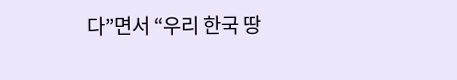다”면서 “우리 한국 땅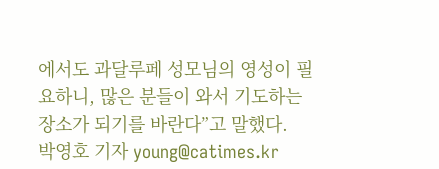에서도 과달루페 성모님의 영성이 필요하니, 많은 분들이 와서 기도하는 장소가 되기를 바란다”고 말했다.
박영호 기자 young@catimes.kr